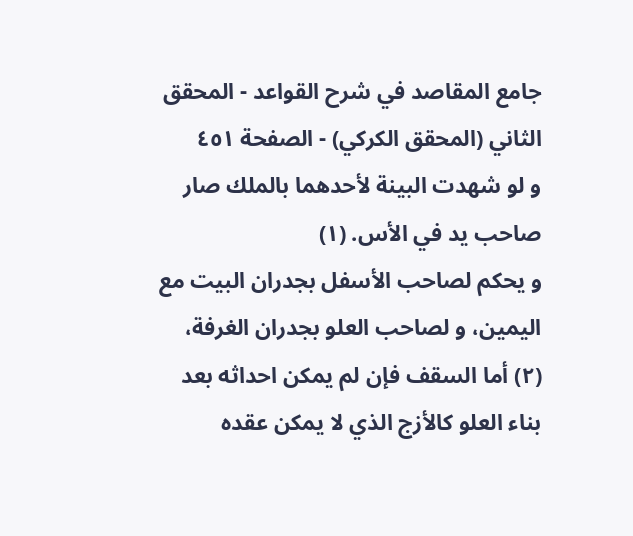جامع المقاصد في شرح القواعد - المحقق الثاني (المحقق الكركي) - الصفحة ٤٥١
و لو شهدت البينة لأحدهما بالملك صار صاحب يد في الأس. (١)
و يحكم لصاحب الأسفل بجدران البيت مع اليمين، و لصاحب العلو بجدران الغرفة، (٢) أما السقف فإن لم يمكن احداثه بعد بناء العلو كالأزج الذي لا يمكن عقده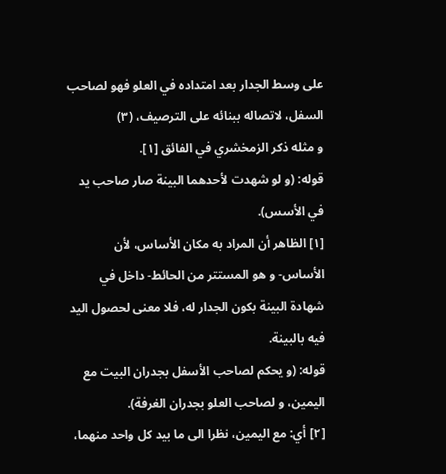على وسط الجدار بعد امتداده في العلو فهو لصاحب السفل، لاتصاله ببنائه على الترصيف، (٣)
و مثله ذكر الزمخشري في الفائق [١].
قوله: (و لو شهدت لأحدهما البينة صار صاحب يد في الأسس).
[١] الظاهر أن المراد به مكان الأساس، لأن الأساس- و هو المستتر من الحائط- داخل في شهادة البينة بكون الجدار له، فلا معنى لحصول اليد فيه بالبينة.
قوله: (و يحكم لصاحب الأسفل بجدران البيت مع اليمين، و لصاحب العلو بجدران الغرفة).
[٢] أي: مع اليمين، نظرا الى ما بيد كل واحد منهما،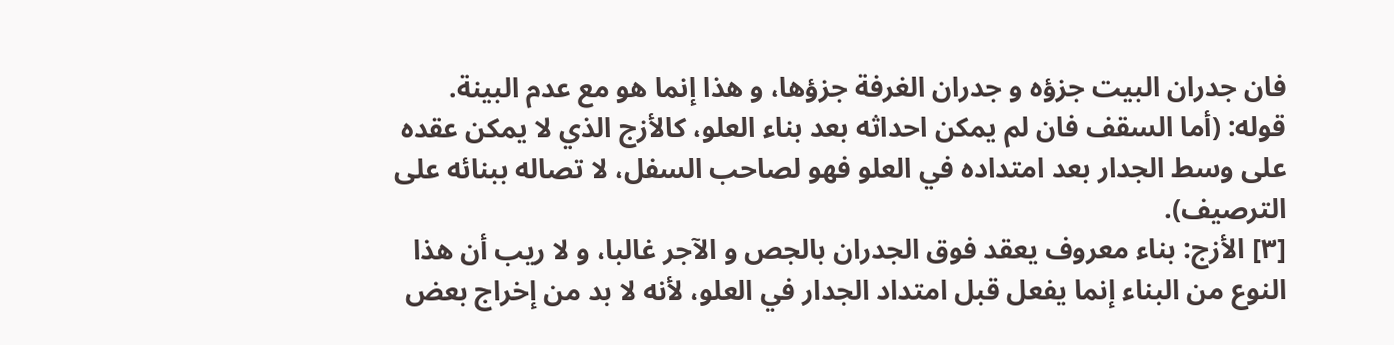فان جدران البيت جزؤه و جدران الغرفة جزؤها، و هذا إنما هو مع عدم البينة.
قوله: (أما السقف فان لم يمكن احداثه بعد بناء العلو، كالأزج الذي لا يمكن عقده على وسط الجدار بعد امتداده في العلو فهو لصاحب السفل، لا تصاله ببنائه على الترصيف).
[٣] الأزج: بناء معروف يعقد فوق الجدران بالجص و الآجر غالبا، و لا ريب أن هذا النوع من البناء إنما يفعل قبل امتداد الجدار في العلو، لأنه لا بد من إخراج بعض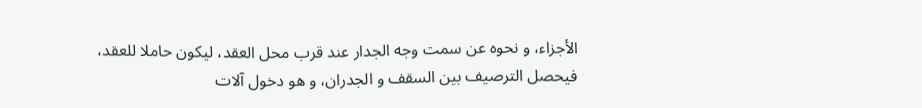الأجزاء، و نحوه عن سمت وجه الجدار عند قرب محل العقد، ليكون حاملا للعقد، فيحصل الترصيف بين السقف و الجدران، و هو دخول آلات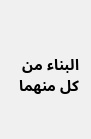البناء من كل منهما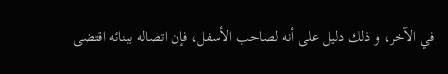في الآخر، و ذلك دليل على أنه لصاحب الأسفل، فإن اتصاله ببنائه اقتضى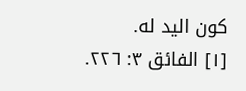كون اليد له.
[١] الفائق ٣: ٢٢٦.